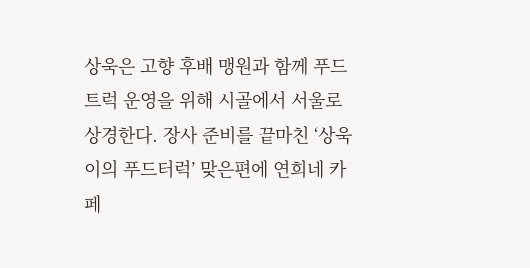상욱은 고향 후배 맹원과 함께 푸드트럭 운영을 위해 시골에서 서울로 상경한다. 장사 준비를 끝마친 ‘상욱이의 푸드터럭’ 맞은편에 연희네 카페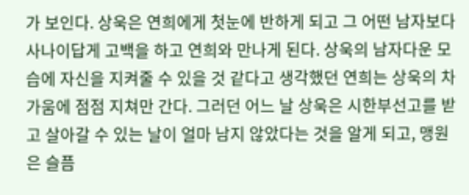가 보인다. 상욱은 연희에게 첫눈에 반하게 되고 그 어떤 남자보다 사나이답게 고백을 하고 연희와 만나게 된다. 상욱의 남자다운 모습에 자신을 지켜줄 수 있을 것 같다고 생각했던 연희는 상욱의 차가움에 점점 지쳐만 간다. 그러던 어느 날 상욱은 시한부선고를 받고 살아갈 수 있는 날이 얼마 남지 않았다는 것을 알게 되고, 맹원은 슬픔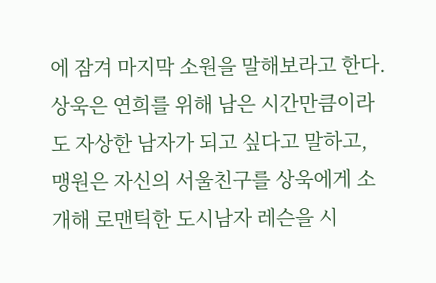에 잠겨 마지막 소원을 말해보라고 한다. 상욱은 연희를 위해 남은 시간만큼이라도 자상한 남자가 되고 싶다고 말하고, 맹원은 자신의 서울친구를 상욱에게 소개해 로맨틱한 도시남자 레슨을 시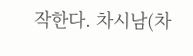작한다. 차시남(차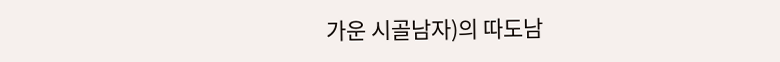가운 시골남자)의 따도남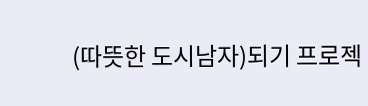(따뜻한 도시남자)되기 프로젝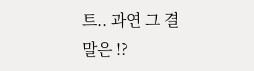트.. 과연 그 결말은 !?